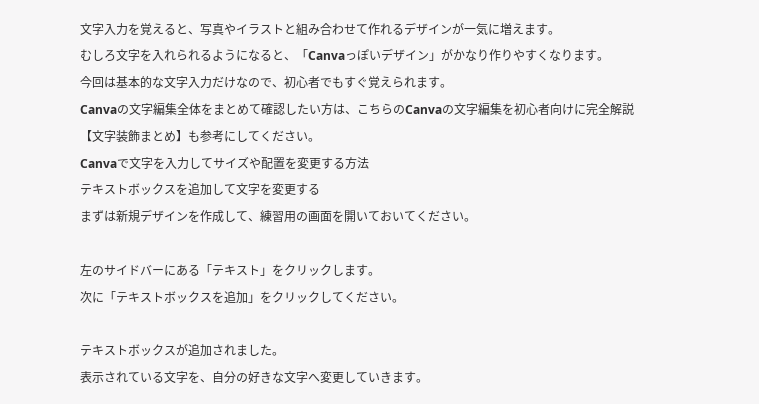文字入力を覚えると、写真やイラストと組み合わせて作れるデザインが一気に増えます。
むしろ文字を入れられるようになると、「Canvaっぽいデザイン」がかなり作りやすくなります。
今回は基本的な文字入力だけなので、初心者でもすぐ覚えられます。
Canvaの文字編集全体をまとめて確認したい方は、こちらのCanvaの文字編集を初心者向けに完全解説【文字装飾まとめ】も参考にしてください。
Canvaで文字を入力してサイズや配置を変更する方法
テキストボックスを追加して文字を変更する
まずは新規デザインを作成して、練習用の画面を開いておいてください。

左のサイドバーにある「テキスト」をクリックします。
次に「テキストボックスを追加」をクリックしてください。

テキストボックスが追加されました。
表示されている文字を、自分の好きな文字へ変更していきます。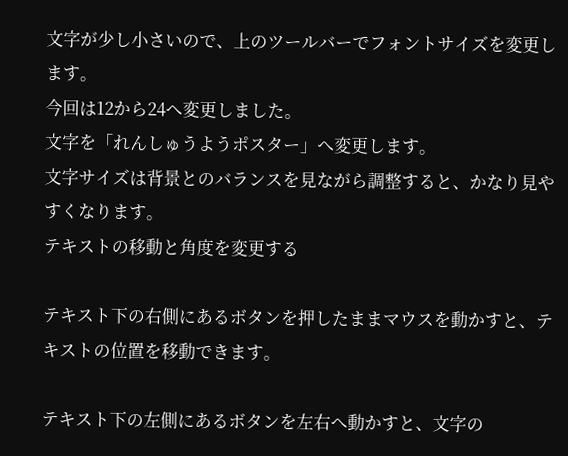文字が少し小さいので、上のツールバーでフォントサイズを変更します。
今回は12から24へ変更しました。
文字を「れんしゅうようポスター」へ変更します。
文字サイズは背景とのバランスを見ながら調整すると、かなり見やすくなります。
テキストの移動と角度を変更する

テキスト下の右側にあるボタンを押したままマウスを動かすと、テキストの位置を移動できます。

テキスト下の左側にあるボタンを左右へ動かすと、文字の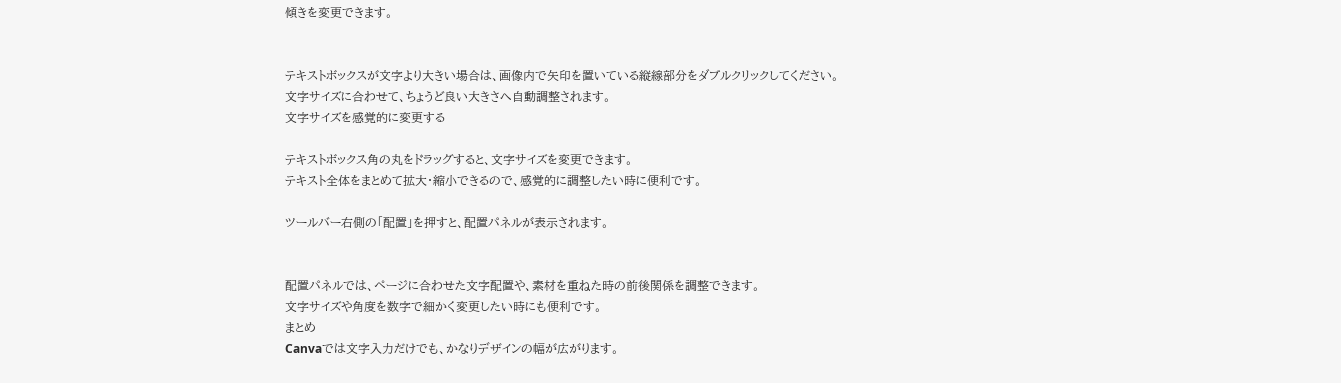傾きを変更できます。


テキストボックスが文字より大きい場合は、画像内で矢印を置いている縦線部分をダブルクリックしてください。
文字サイズに合わせて、ちょうど良い大きさへ自動調整されます。
文字サイズを感覚的に変更する

テキストボックス角の丸をドラッグすると、文字サイズを変更できます。
テキスト全体をまとめて拡大・縮小できるので、感覚的に調整したい時に便利です。

ツールバー右側の「配置」を押すと、配置パネルが表示されます。


配置パネルでは、ページに合わせた文字配置や、素材を重ねた時の前後関係を調整できます。
文字サイズや角度を数字で細かく変更したい時にも便利です。
まとめ
Canvaでは文字入力だけでも、かなりデザインの幅が広がります。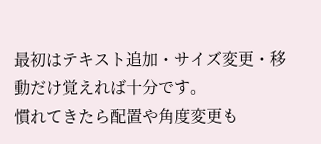最初はテキスト追加・サイズ変更・移動だけ覚えれば十分です。
慣れてきたら配置や角度変更も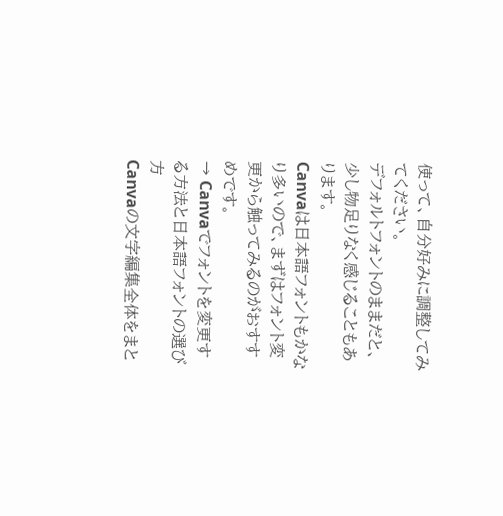使って、自分好みに調整してみてください。
デフォルトフォントのままだと、少し物足りなく感じることもあります。
Canvaは日本語フォントもかなり多いので、まずはフォント変更から触ってみるのがおすすめです。
→ Canvaでフォントを変更する方法と日本語フォントの選び方
Canvaの文字編集全体をまと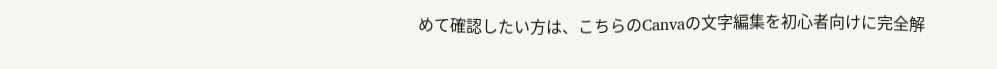めて確認したい方は、こちらのCanvaの文字編集を初心者向けに完全解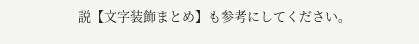説【文字装飾まとめ】も参考にしてください。